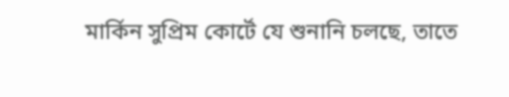মার্কিন সুপ্রিম কোর্টে যে শুনানি চলছে, তাতে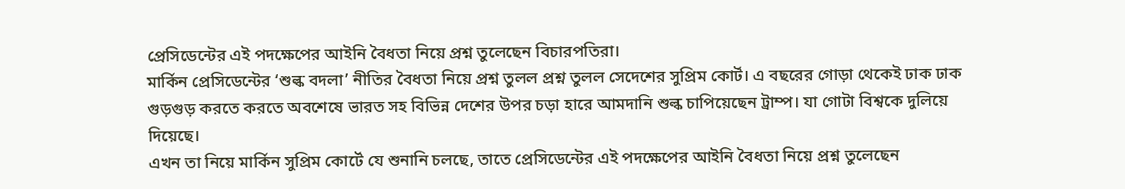প্রেসিডেন্টের এই পদক্ষেপের আইনি বৈধতা নিয়ে প্রশ্ন তুলেছেন বিচারপতিরা।
মার্কিন প্রেসিডেন্টের ‘শুল্ক বদলা’ নীতির বৈধতা নিয়ে প্রশ্ন তুলল প্রশ্ন তুলল সেদেশের সুপ্রিম কোর্ট। এ বছরের গোড়া থেকেই ঢাক ঢাক গুড়গুড় করতে করতে অবশেষে ভারত সহ বিভিন্ন দেশের উপর চড়া হারে আমদানি শুল্ক চাপিয়েছেন ট্রাম্প। যা গোটা বিশ্বকে দুলিয়ে দিয়েছে।
এখন তা নিয়ে মার্কিন সুপ্রিম কোর্টে যে শুনানি চলছে, তাতে প্রেসিডেন্টের এই পদক্ষেপের আইনি বৈধতা নিয়ে প্রশ্ন তুলেছেন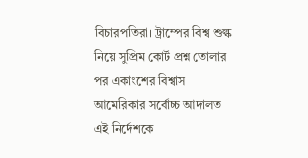বিচারপতিরা। ট্রাম্পের বিশ্ব শুল্ক নিয়ে সুপ্রিম কোর্ট প্রশ্ন তোলার পর একাংশের বিশ্বাস আমেরিকার সর্বোচ্চ আদালত এই নির্দেশকে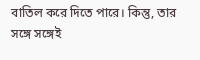বাতিল করে দিতে পারে। কিন্তু, তার সঙ্গে সঙ্গেই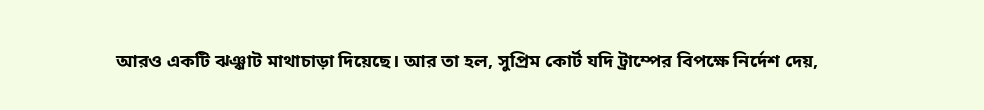আরও একটি ঝঞ্ঝাট মাথাচাড়া দিয়েছে। আর তা হল, সুপ্রিম কোর্ট যদি ট্রাম্পের বিপক্ষে নির্দেশ দেয়,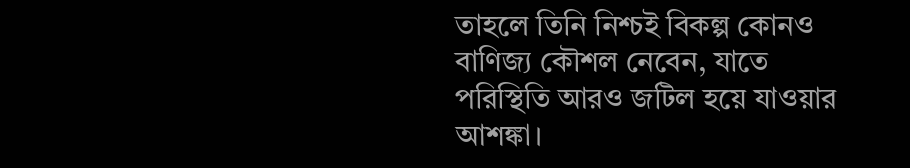তাহলে তিনি নিশ্চই বিকল্প কোনও বাণিজ্য কৌশল নেবেন, যাতে পরিস্থিতি আরও জটিল হয়ে যাওয়ার আশঙ্কা।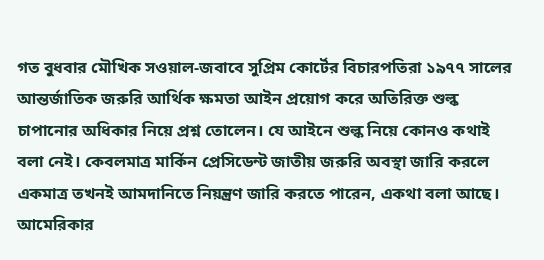গত বুধবার মৌখিক সওয়াল-জবাবে সুপ্রিম কোর্টের বিচারপতিরা ১৯৭৭ সালের আন্তর্জাতিক জরুরি আর্থিক ক্ষমতা আইন প্রয়োগ করে অতিরিক্ত শুল্ক চাপানোর অধিকার নিয়ে প্রশ্ন তোলেন। যে আইনে শুল্ক নিয়ে কোনও কথাই বলা নেই। কেবলমাত্র মার্কিন প্রেসিডেন্ট জাতীয় জরুরি অবস্থা জারি করলে একমাত্র তখনই আমদানিতে নিয়ন্ত্রণ জারি করতে পারেন, একথা বলা আছে।
আমেরিকার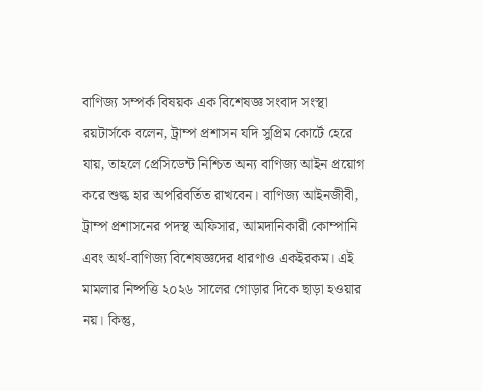বাণিজ্য সম্পর্ক বিষয়ক এক বিশেষজ্ঞ সংবাদ সংস্থা রয়টার্সকে বলেন, ট্রাম্প প্রশাসন যদি সুপ্রিম কোর্টে হেরে যায়, তাহলে প্রেসিডেন্ট নিশ্চিত অন্য বাণিজ্য আইন প্রয়োগ করে শুল্ক হার অপরিবর্তিত রাখবেন। বাণিজ্য আইনজীবী, ট্রাম্প প্রশাসনের পদস্থ অফিসার, আমদানিকারী কোম্পানি এবং অর্থ-বাণিজ্য বিশেষজ্ঞদের ধারণাও একইরকম। এই মামলার নিষ্পত্তি ২০২৬ সালের গোড়ার দিকে ছাড়া হওয়ার নয়। কিন্তু,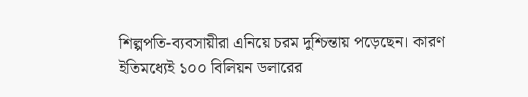শিল্পপতি-ব্যবসায়ীরা এনিয়ে চরম দুশ্চিন্তায় পড়েছেন। কারণ ইতিমধ্যেই ১০০ বিলিয়ন ডলারের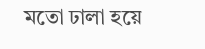মতো ঢালা হয়ে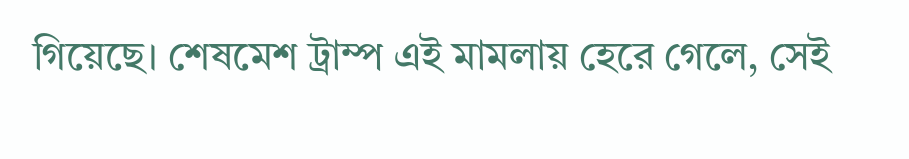গিয়েছে। শেষমেশ ট্রাম্প এই মামলায় হেরে গেলে, সেই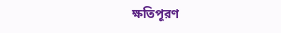ক্ষতিপূরণ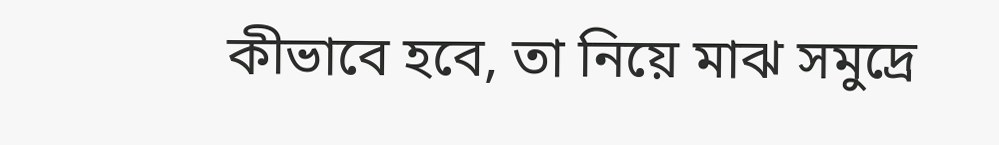কীভাবে হবে, তা নিয়ে মাঝ সমুদ্রে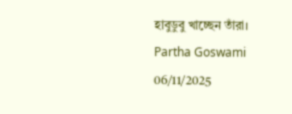হাবুডুবু খাচ্ছেন তাঁরা।
Partha Goswami
06/11/2025